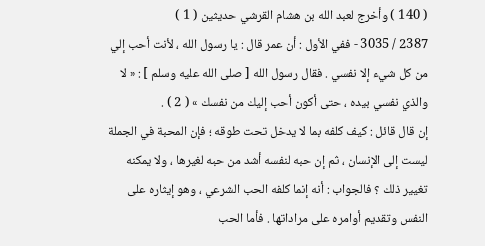( 140 ) وأخرج لعبد الله بن هشام القرشي حديثين ( 1 )
2387 / 3035 - ففي الأول : أن عمر قال : يا رسول الله ، لأنت أحب إلي من كل شيء إلا نفسي . فقال رسول الله [ صلى الله عليه وسلم ] : « لا والذي نفسي بيده ، حتى أكون أحب إليك من نفسك » ( 2 ) .
إن قال قائل : كيف كلفه بما لا يدخل تحت طوقه ؛ فإن المحبة في الجملة ليست إلى الإنسان ، ثم إن حبه لنفسه أشد من حبه لغيرها ، ولا يمكنه تغيير ذلك ؟ فالجواب : أنه إنما كلفه الحب الشرعي ، وهو إيثاره على النفس وتقديم أوامره على مراداتها . فأما الحب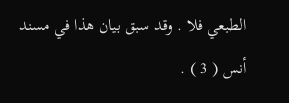الطبعي فلا . وقد سبق بيان هذا في مسند أنس ( 3 ) .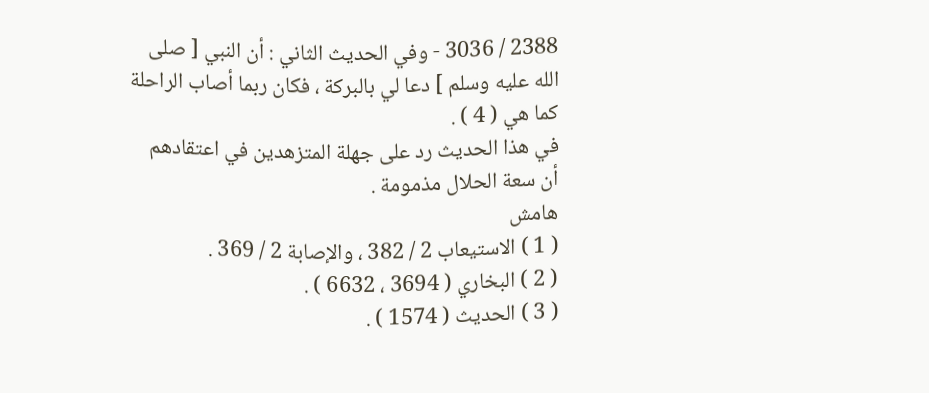2388 / 3036 - وفي الحديث الثاني : أن النبي [ صلى الله عليه وسلم ] دعا لي بالبركة ، فكان ربما أصاب الراحلة كما هي ( 4 ) .
في هذا الحديث رد على جهلة المتزهدين في اعتقادهم أن سعة الحلال مذمومة .
هامش
( 1 ) الاستيعاب 2 / 382 ، والإصابة 2 / 369 .
( 2 ) البخاري ( 3694 ، 6632 ) .
( 3 ) الحديث ( 1574 ) .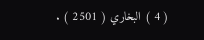( 4 ) البخاري ( 2501 ) .